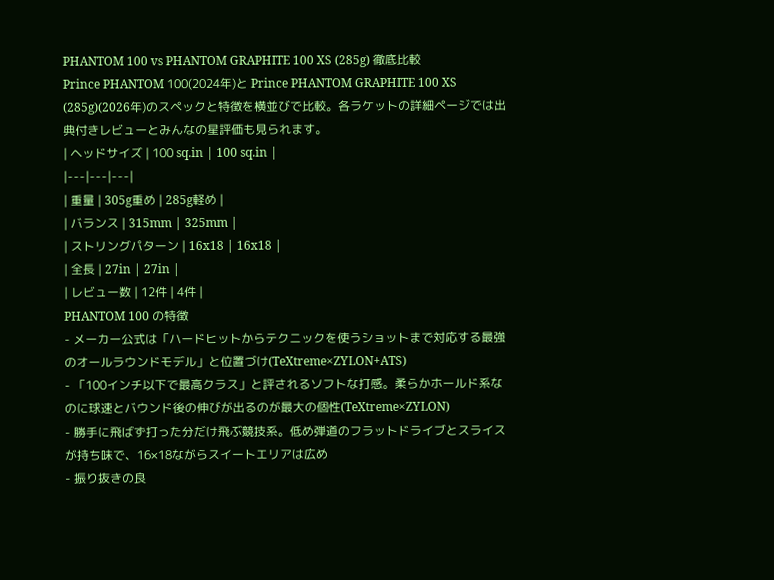PHANTOM 100 vs PHANTOM GRAPHITE 100 XS (285g) 徹底比較
Prince PHANTOM 100(2024年)と Prince PHANTOM GRAPHITE 100 XS (285g)(2026年)のスペックと特徴を横並びで比較。各ラケットの詳細ページでは出典付きレビューとみんなの星評価も見られます。
| ヘッドサイズ | 100 sq.in | 100 sq.in |
|---|---|---|
| 重量 | 305g重め | 285g軽め |
| バランス | 315mm | 325mm |
| ストリングパターン | 16x18 | 16x18 |
| 全長 | 27in | 27in |
| レビュー数 | 12件 | 4件 |
PHANTOM 100 の特徴
- メーカー公式は「ハードヒットからテクニックを使うショットまで対応する最強のオールラウンドモデル」と位置づけ(TeXtreme×ZYLON+ATS)
- 「100インチ以下で最高クラス」と評されるソフトな打感。柔らかホールド系なのに球速とバウンド後の伸びが出るのが最大の個性(TeXtreme×ZYLON)
- 勝手に飛ばず打った分だけ飛ぶ競技系。低め弾道のフラットドライブとスライスが持ち味で、16×18ながらスイートエリアは広め
- 振り抜きの良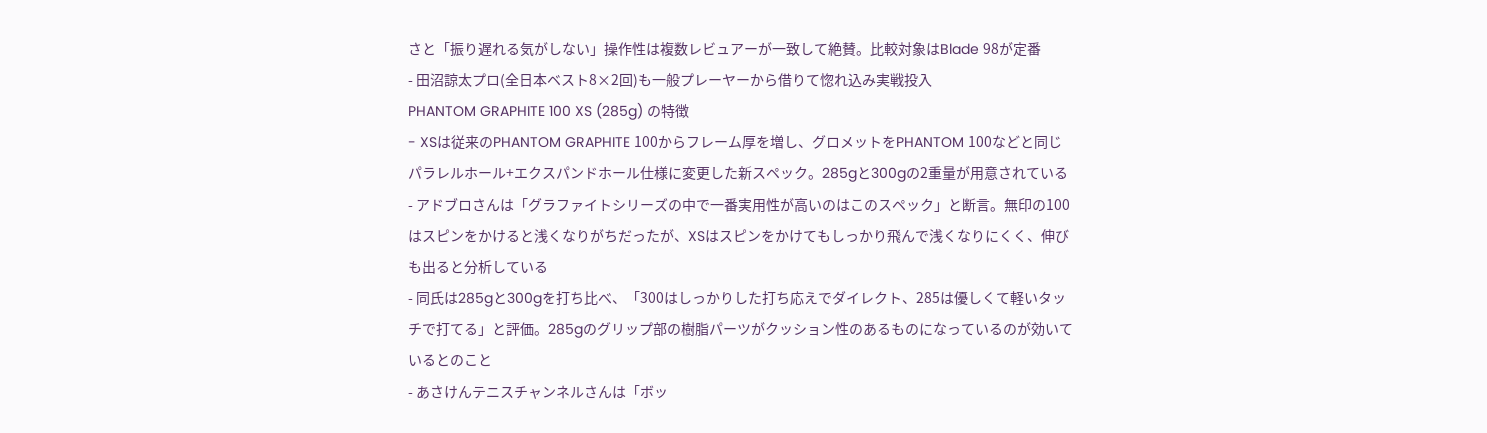さと「振り遅れる気がしない」操作性は複数レビュアーが一致して絶賛。比較対象はBlade 98が定番
- 田沼諒太プロ(全日本ベスト8×2回)も一般プレーヤーから借りて惚れ込み実戦投入
PHANTOM GRAPHITE 100 XS (285g) の特徴
- XSは従来のPHANTOM GRAPHITE 100からフレーム厚を増し、グロメットをPHANTOM 100などと同じパラレルホール+エクスパンドホール仕様に変更した新スペック。285gと300gの2重量が用意されている
- アドブロさんは「グラファイトシリーズの中で一番実用性が高いのはこのスペック」と断言。無印の100はスピンをかけると浅くなりがちだったが、XSはスピンをかけてもしっかり飛んで浅くなりにくく、伸びも出ると分析している
- 同氏は285gと300gを打ち比べ、「300はしっかりした打ち応えでダイレクト、285は優しくて軽いタッチで打てる」と評価。285gのグリップ部の樹脂パーツがクッション性のあるものになっているのが効いているとのこと
- あさけんテニスチャンネルさんは「ボッ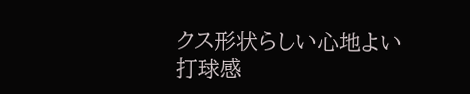クス形状らしい心地よい打球感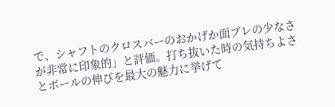で、シャフトのクロスバーのおかげか面ブレの少なさが非常に印象的」と評価。打ち抜いた時の気持ちよさとボールの伸びを最大の魅力に挙げて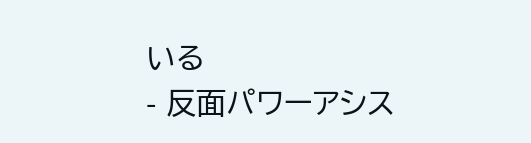いる
- 反面パワーアシス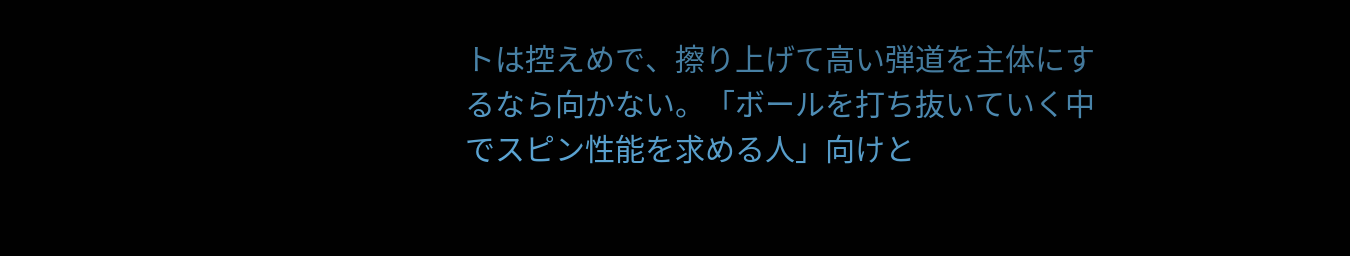トは控えめで、擦り上げて高い弾道を主体にするなら向かない。「ボールを打ち抜いていく中でスピン性能を求める人」向けと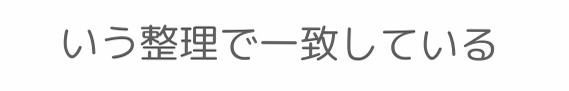いう整理で一致している